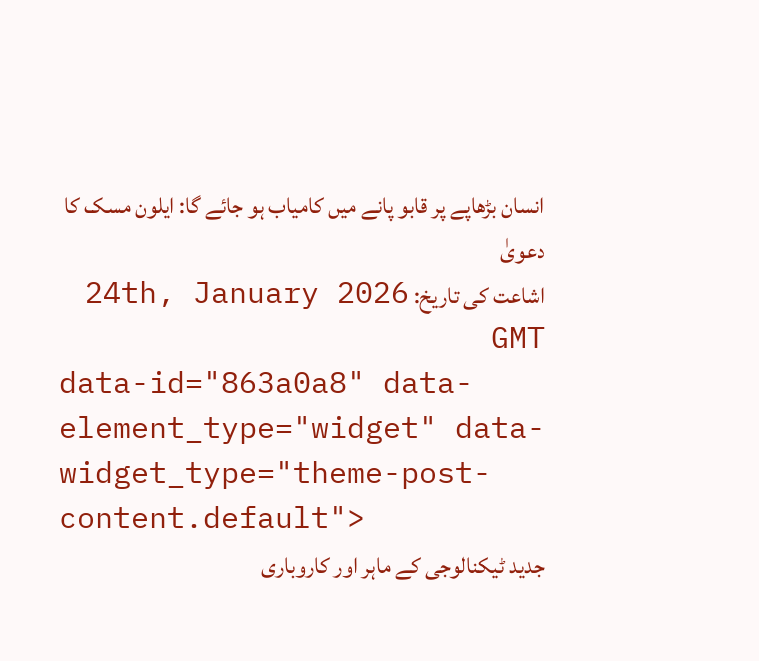انسان بڑھاپے پر قابو پانے میں کامیاب ہو جائے گا: ایلون مسک کا دعویٰ
اشاعت کی تاریخ: 24th, January 2026 GMT
data-id="863a0a8" data-element_type="widget" data-widget_type="theme-post-content.default">
جدید ٹیکنالوجی کے ماہر اور کاروباری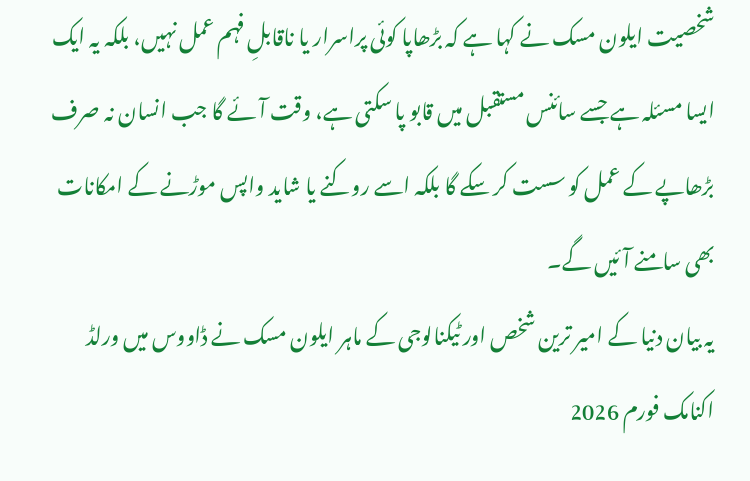شخصیت ایلون مسک نے کہا ہے کہ بڑھاپا کوئی پراسرار یا ناقابلِ فہم عمل نہیں، بلکہ یہ ایک ایسا مسئلہ ہے جسے سائنس مستقبل میں قابو پا سکتی ہے، وقت آئے گا جب انسان نہ صرف بڑھاپے کے عمل کو سست کر سکے گا بلکہ اسے روکنے یا شاید واپس موڑنے کے امکانات بھی سامنے آئیں گے۔
یہ بیان دنیا کے امیر ترین شخص اور ٹیکنالوجی کے ماہر ایلون مسک نے ڈاووس میں ورلڈ اکنامک فورم 2026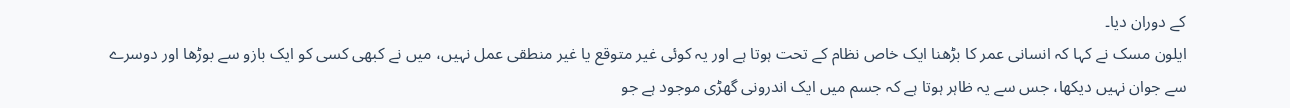کے دوران دیا۔
ایلون مسک نے کہا کہ انسانی عمر کا بڑھنا ایک خاص نظام کے تحت ہوتا ہے اور یہ کوئی غیر متوقع یا غیر منطقی عمل نہیں، میں نے کبھی کسی کو ایک بازو سے بوڑھا اور دوسرے سے جوان نہیں دیکھا، جس سے یہ ظاہر ہوتا ہے کہ جسم میں ایک اندرونی گھڑی موجود ہے جو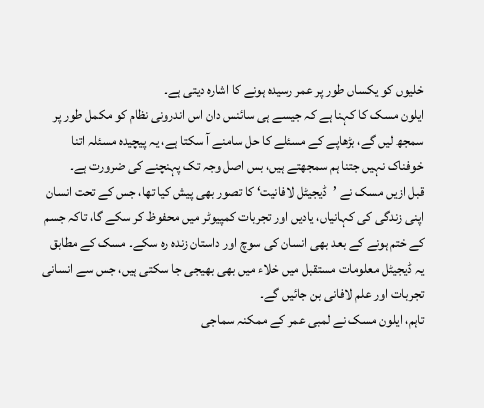خلیوں کو یکساں طور پر عمر رسیدہ ہونے کا اشارہ دیتی ہے۔
ایلون مسک کا کہنا ہے کہ جیسے ہی سائنس دان اس اندرونی نظام کو مکمل طور پر سمجھ لیں گے، بڑھاپے کے مسئلے کا حل سامنے آ سکتا ہے، یہ پیچیدہ مسئلہ اتنا خوفناک نہیں جتنا ہم سمجھتے ہیں، بس اصل وجہ تک پہنچنے کی ضرورت ہے۔
قبل ازیں مسک نے ’ڈیجیٹل لافانیت‘ کا تصور بھی پیش کیا تھا، جس کے تحت انسان اپنی زندگی کی کہانیاں، یادیں اور تجربات کمپیوٹر میں محفوظ کر سکے گا، تاکہ جسم کے ختم ہونے کے بعد بھی انسان کی سوچ اور داستان زندہ رہ سکے۔ مسک کے مطابق یہ ڈیجیٹل معلومات مستقبل میں خلاء میں بھی بھیجی جا سکتی ہیں، جس سے انسانی تجربات اور علم لافانی بن جائیں گے۔
تاہم، ایلون مسک نے لمبی عمر کے ممکنہ سماجی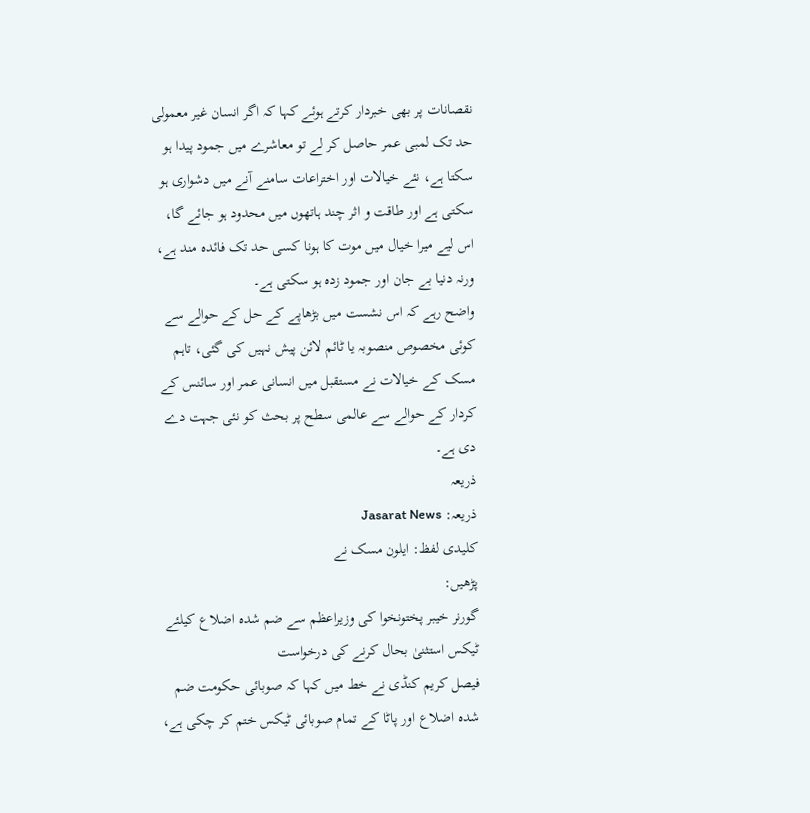نقصانات پر بھی خبردار کرتے ہوئے کہا کہ اگر انسان غیر معمولی حد تک لمبی عمر حاصل کر لے تو معاشرے میں جمود پیدا ہو سکتا ہے، نئے خیالات اور اختراعات سامنے آنے میں دشواری ہو سکتی ہے اور طاقت و اثر چند ہاتھوں میں محدود ہو جائے گا، اس لیے میرا خیال میں موت کا ہونا کسی حد تک فائدہ مند ہے، ورنہ دنیا بے جان اور جمود زدہ ہو سکتی ہے۔
واضح رہے کہ اس نشست میں بڑھاپے کے حل کے حوالے سے کوئی مخصوص منصوبہ یا ٹائم لائن پیش نہیں کی گئی، تاہم مسک کے خیالات نے مستقبل میں انسانی عمر اور سائنس کے کردار کے حوالے سے عالمی سطح پر بحث کو نئی جہت دے دی ہے۔
ذریعہ
ذریعہ: Jasarat News
کلیدی لفظ: ایلون مسک نے
پڑھیں:
گورنر خیبر پختونخوا کی وزیراعظم سے ضم شدہ اضلاع کیلئے ٹیکس استثنیٰ بحال کرنے کی درخواست
فیصل کریم کنڈی نے خط میں کہا کہ صوبائی حکومت ضم شدہ اضلاع اور پاٹا کے تمام صوبائی ٹیکس ختم کر چکی ہے،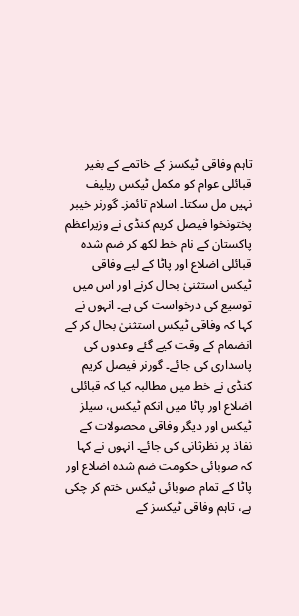تاہم وفاقی ٹیکسز کے خاتمے کے بغیر قبائلی عوام کو مکمل ٹیکس ریلیف نہیں مل سکتا۔ اسلام تائمز۔ گورنر خیبر پختونخوا فیصل کریم کنڈی نے وزیراعظم پاکستان کے نام خط لکھ کر ضم شدہ قبائلی اضلاع اور پاٹا کے لیے وفاقی ٹیکس استثنیٰ بحال کرنے اور اس میں توسیع کی درخواست کی ہے۔ انہوں نے کہا کہ وفاقی ٹیکس استثنیٰ بحال کر کے انضمام کے وقت کیے گئے وعدوں کی پاسداری کی جائے۔ گورنر فیصل کریم کنڈی نے خط میں مطالبہ کیا کہ قبائلی اضلاع اور پاٹا میں انکم ٹیکس، سیلز ٹیکس اور دیگر وفاقی محصولات کے نفاذ پر نظرثانی کی جائے۔ انہوں نے کہا کہ صوبائی حکومت ضم شدہ اضلاع اور پاٹا کے تمام صوبائی ٹیکس ختم کر چکی ہے، تاہم وفاقی ٹیکسز کے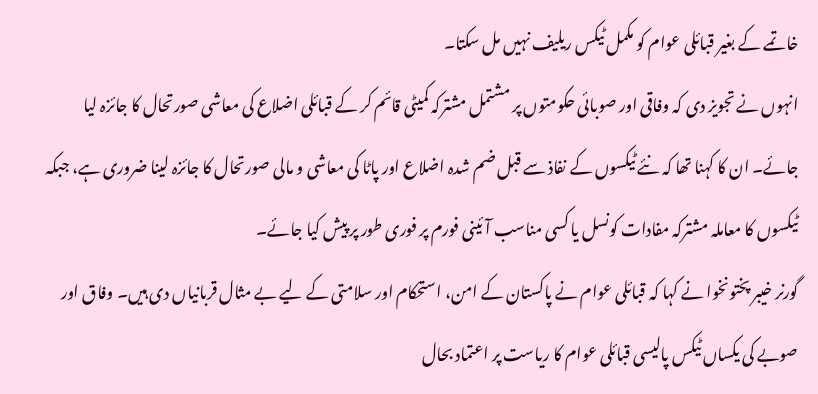خاتمے کے بغیر قبائلی عوام کو مکمل ٹیکس ریلیف نہیں مل سکتا۔
انہوں نے تجویز دی کہ وفاقی اور صوبائی حکومتوں پر مشتمل مشترکہ کمیٹی قائم کر کے قبائلی اضلاع کی معاشی صورتحال کا جائزہ لیا جائے۔ ان کا کہنا تھا کہ نئے ٹیکسوں کے نفاذ سے قبل ضم شدہ اضلاع اور پاٹا کی معاشی و مالی صورتحال کا جائزہ لینا ضروری ہے، جبکہ ٹیکسوں کا معاملہ مشترکہ مفادات کونسل یا کسی مناسب آئینی فورم پر فوری طور پر پیش کیا جائے۔
گورنر خیبر پختونخوا نے کہا کہ قبائلی عوام نے پاکستان کے امن، استحکام اور سلامتی کے لیے بے مثال قربانیاں دی ہیں۔ وفاق اور صوبے کی یکساں ٹیکس پالیسی قبائلی عوام کا ریاست پر اعتماد بحال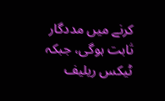کرنے میں مددگار ثابت ہوگی، جبکہ ٹیکس ریلیف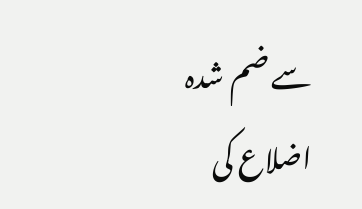سے ضم شدہ اضلاع کی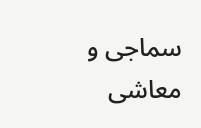سماجی و معاشی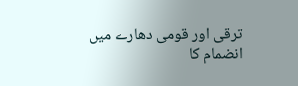ترقی اور قومی دھارے میں انضمام کا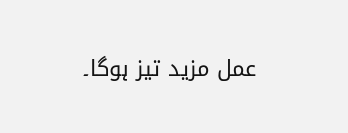عمل مزید تیز ہوگا۔